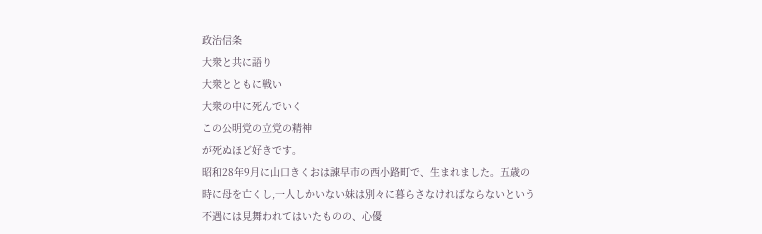政治信条
大衆と共に語り
大衆とともに戦い
大衆の中に死んでいく
この公明党の立党の精神
が死ぬほど好きです。
昭和28年9月に山口きくおは諌早市の西小路町で、生まれました。五歳の
時に母を亡くし,一人しかいない妹は別々に暮らさなければならないという
不遇には見舞われてはいたものの、心優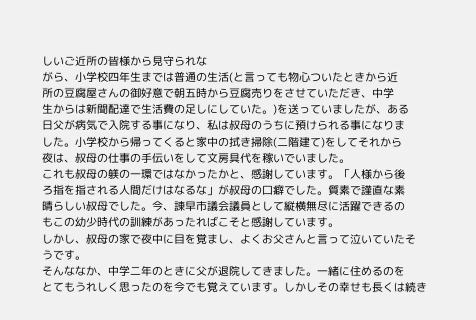しいご近所の皆様から見守られな
がら、小学校四年生までは普通の生活(と言っても物心ついたときから近
所の豆腐屋さんの御好意で朝五時から豆腐売りをさせていただき、中学
生からは新聞配達で生活費の足しにしていた。)を送っていましたが、ある
日父が病気で入院する事になり、私は叔母のうちに預けられる事になりま
した。小学校から帰ってくると家中の拭き掃除(二階建て)をしてそれから
夜は、叔母の仕事の手伝いをして文房具代を稼いでいました。
これも叔母の躾の一環ではなかったかと、感謝しています。「人様から後
ろ指を指される人間だけはなるな」が叔母の口癖でした。質素で謹直な素
晴らしい叔母でした。今、諌早市議会議員として縦横無尽に活躍できるの
もこの幼少時代の訓練があったればこそと感謝しています。
しかし、叔母の家で夜中に目を覚まし、よくお父さんと言って泣いていたそ
うです。
そんななか、中学二年のときに父が退院してきました。一緒に住めるのを
とてもうれしく思ったのを今でも覚えています。しかしその幸せも長くは続き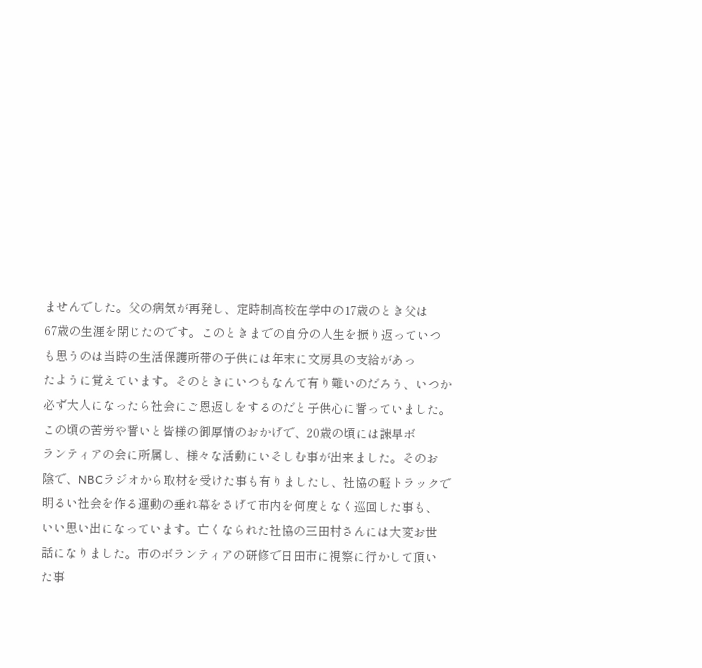ませんでした。父の病気が再発し、定時制高校在学中の17歳のとき父は
67歳の生涯を閉じたのです。このときまでの自分の人生を振り返っていつ
も思うのは当時の生活保護所帯の子供には年末に文房具の支給があっ
たように覚えています。そのときにいつもなんて有り難いのだろう、いつか
必ず大人になったら社会にご恩返しをするのだと子供心に誓っていました。
この頃の苦労や誓いと皆様の御厚情のおかげで、20歳の頃には諌早ボ
ランティアの会に所属し、様々な活動にいそしむ事が出来ました。そのお
陰で、NBCラジオから取材を受けた事も有りましたし、社協の軽トラックで
明るい社会を作る運動の垂れ幕をさげて市内を何度となく巡回した事も、
いい思い出になっています。亡くなられた社協の三田村さんには大変お世
話になりました。市のボランティアの研修で日田市に視察に行かして頂い
た事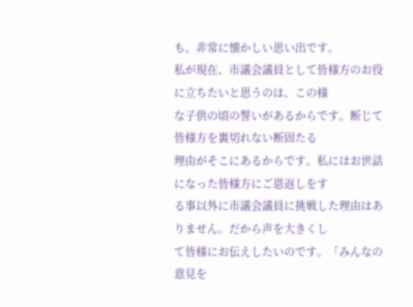も、非常に懐かしい思い出です。
私が現在、市議会議員として皆様方のお役に立ちたいと思うのは、この様
な子供の頃の誓いがあるからです。断じて皆様方を裏切れない断固たる
理由がそこにあるからです。私にはお世話になった皆様方にご恩返しをす
る事以外に市議会議員に挑戦した理由はありません。だから声を大きくし
て皆様にお伝えしたいのです。「みんなの意見を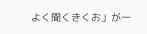よく聞くきくお」が一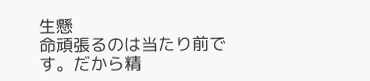生懸
命頑張るのは当たり前です。だから精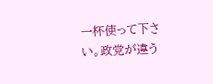一杯使って下さい。政党が違う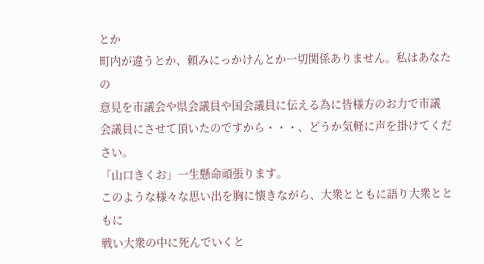とか
町内が違うとか、頼みにっかけんとか一切関係ありません。私はあなたの
意見を市議会や県会議員や国会議員に伝える為に皆様方のお力で市議
会議員にさせて頂いたのですから・・・、どうか気軽に声を掛けてください。
「山口きくお」一生懸命頑張ります。
このような様々な思い出を胸に懐きながら、大衆とともに語り大衆とともに
戦い大衆の中に死んでいくと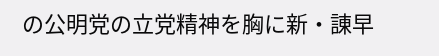の公明党の立党精神を胸に新・諌早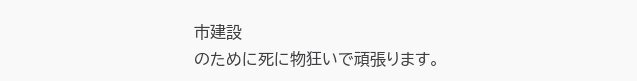市建設
のために死に物狂いで頑張ります。